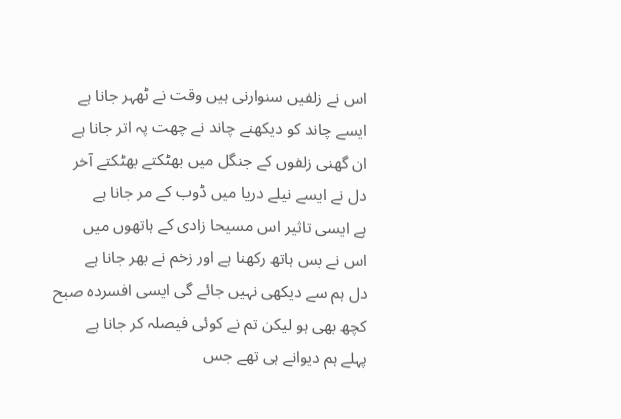اس نے زلفیں سنوارنی ہیں وقت نے ٹھہر جانا ہے
ایسے چاند کو دیکھنے چاند نے چھت پہ اتر جانا ہے
ان گھنی زلفوں کے جنگل میں بھٹکتے بھٹکتے آخر
دل نے ایسے نیلے دریا میں ڈوب کے مر جانا ہے
ہے ایسی تاثیر اس مسیحا زادی کے ہاتھوں میں
اس نے بس ہاتھ رکھنا ہے اور زخم نے بھر جانا ہے
دل ہم سے دیکھی نہیں جائے گی ایسی افسردہ صبح
کچھ بھی ہو لیکن تم نے کوئی فیصلہ کر جانا ہے
پہلے ہم دیوانے ہی تھے جس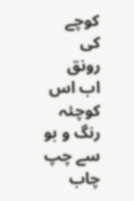کوچے کی رونق
اب اس کوچئہ رنگ و بو سے چپ چاب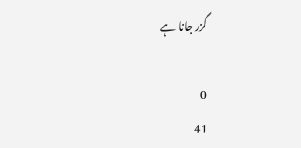گزر جانا ہے

0
41